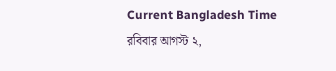Current Bangladesh Time
রবিবার আগস্ট ২,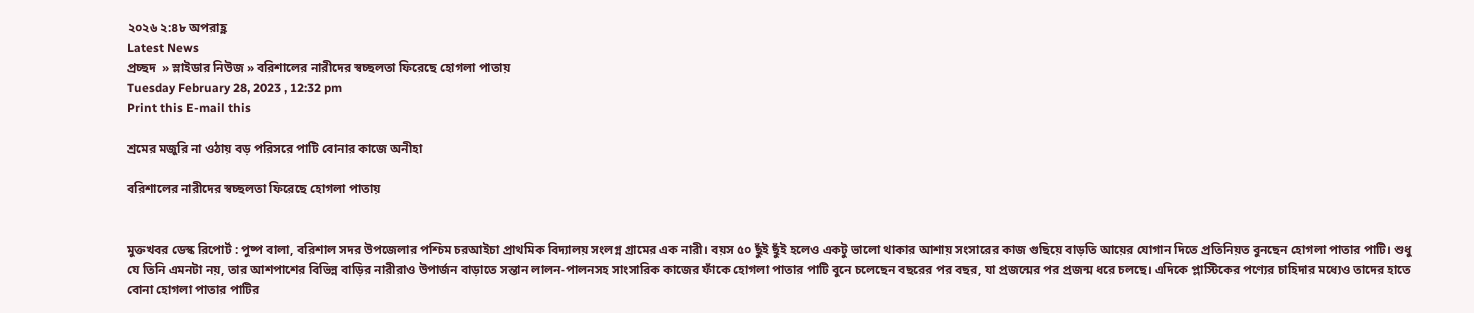২০২৬ ২:৪৮ অপরাহ্ণ
Latest News
প্রচ্ছদ  » স্লাইডার নিউজ » বরিশালের নারীদের স্বচ্ছলতা ফিরেছে হোগলা পাতায়
Tuesday February 28, 2023 , 12:32 pm
Print this E-mail this

শ্রমের মজুরি না ওঠায় বড় পরিসরে পাটি বোনার কাজে অনীহা

বরিশালের নারীদের স্বচ্ছলতা ফিরেছে হোগলা পাতায়


মুক্তখবর ডেস্ক রিপোর্ট : পুষ্প বালা, বরিশাল সদর উপজেলার পশ্চিম চরআইচা প্রাথমিক বিদ্যালয় সংলগ্ন গ্রামের এক নারী। বয়স ৫০ ছুঁই ছুঁই হলেও একটু ভালো থাকার আশায় সংসারের কাজ গুছিয়ে বাড়তি আয়ের যোগান দিতে প্রতিনিয়ত বুনছেন হোগলা পাতার পাটি। শুধু যে তিনি এমনটা নয়, তার আশপাশের বিভিন্ন বাড়ির নারীরাও উপার্জন বাড়াতে সন্তান লালন-পালনসহ সাংসারিক কাজের ফাঁকে হোগলা পাতার পাটি বুনে চলেছেন বছরের পর বছর, যা প্রজন্মের পর প্রজন্ম ধরে চলছে। এদিকে প্লাস্টিকের পণ্যের চাহিদার মধ্যেও তাদের হাতে বোনা হোগলা পাতার পাটির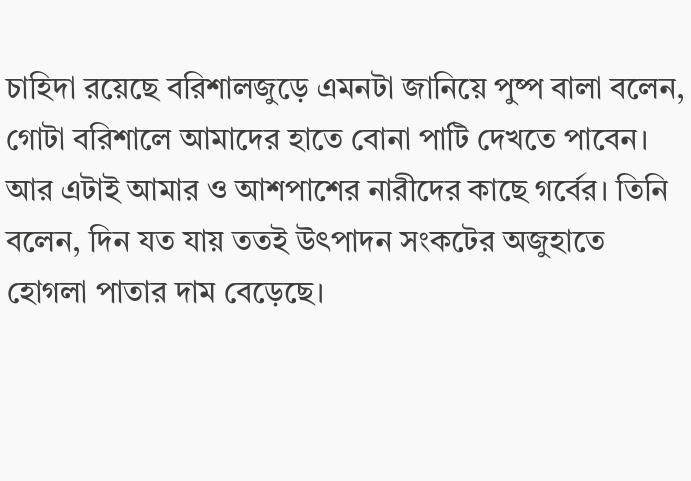চাহিদা রয়েছে বরিশালজুড়ে এমনটা জানিয়ে পুষ্প বালা বলেন, গোটা বরিশালে আমাদের হাতে বোনা পাটি দেখতে পাবেন। আর এটাই আমার ও আশপাশের নারীদের কাছে গর্বের। তিনি বলেন, দিন যত যায় ততই উৎপাদন সংকটের অজুহাতে হোগলা পাতার দাম বেড়েছে।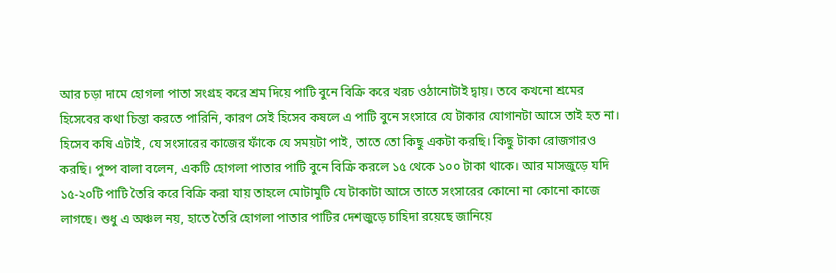আর চড়া দামে হোগলা পাতা সংগ্রহ করে শ্রম দিয়ে পাটি বুনে বিক্রি করে খরচ ওঠানোটাই দ্বায়। তবে কখনো শ্রমের হিসেবের কথা চিন্তা করতে পারিনি, কারণ সেই হিসেব কষলে এ পাটি বুনে সংসারে যে টাকার যোগানটা আসে তাই হত না। হিসেব কষি এটাই, যে সংসারের কাজের ফাঁকে যে সময়টা পাই, তাতে তো কিছু একটা করছি। কিছু টাকা রোজগারও করছি। পুষ্প বালা বলেন, একটি হোগলা পাতার পাটি বুনে বিক্রি করলে ১৫ থেকে ১০০ টাকা থাকে। আর মাসজুড়ে যদি ১৫-২০টি পাটি তৈরি করে বিক্রি করা যায় তাহলে মোটামুটি যে টাকাটা আসে তাতে সংসারের কোনো না কোনো কাজে লাগছে। শুধু এ অঞ্চল নয়, হাতে তৈরি হোগলা পাতার পাটির দেশজুড়ে চাহিদা রয়েছে জানিয়ে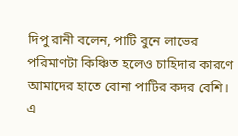দিপু রানী বলেন, পাটি বুনে লাভের পরিমাণটা কিঞ্চিত হলেও চাহিদার কারণে আমাদের হাতে বোনা পাটির কদর বেশি। এ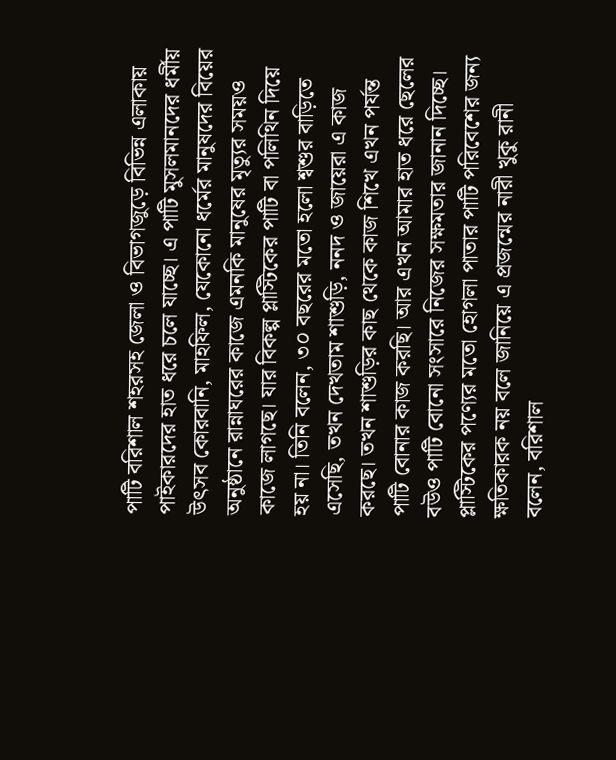পাটি বরিশাল শহরসহ জেলা ও বিভাগজুড়ে বিভিন্ন এলাকায় পাইকারদের হাত ধরে চলে যাচ্ছে। এ পাটি মুসলমানদের ধর্মীয় উৎসব কোরবানি, মাহফিল, যেকোনো ধর্মের মানুষদের বিয়ের অনুষ্ঠানে রান্নাঘরের কাজে এমনকি মানুষের মৃত্যুর সময়ও কাজে লাগছে। যার বিকল্প প্লাস্টিকের পাটি বা পলিথিন দিয়ে হয় না। তিনি বলেন, ৩০ বছরের মতো হলো শ্বশুর বাড়িতে এসেছি, তখন দেখতাম শাশুড়ি, ননদ ও জায়েরা এ কাজ করছে। তখন শাশুড়ির কাছ থেকে কাজ শিখে এখন পর্যন্ত পাটি বোনার কাজ করছি। আর এখন আমার হাত ধরে ছেলের বউও পাটি বোনো সংসারে নিজের সক্ষমতার জানান দিচ্ছে। প্লাস্টিকের পণ্যের মতো হোগলা পাতার পাটি পরিবেশের জন্য ক্ষতিকারক নয় বলে জানিয়ে এ প্রজন্মের নারী খুকু রানী বলেন, বরিশাল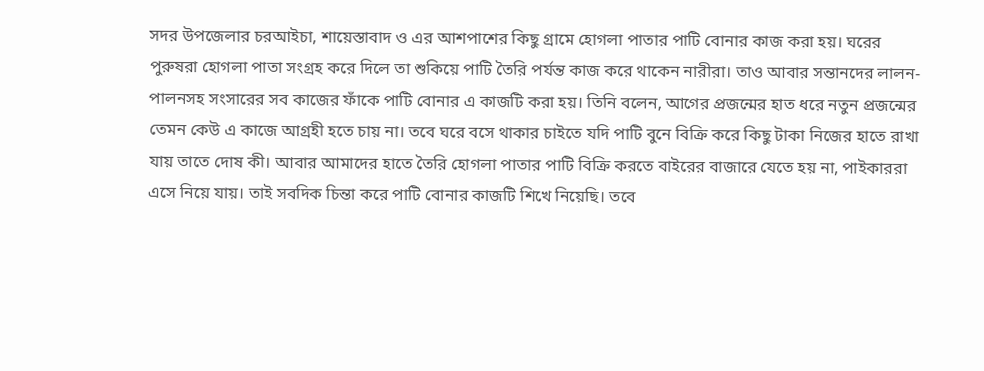সদর উপজেলার চরআইচা, শায়েস্তাবাদ ও এর আশপাশের কিছু গ্রামে হোগলা পাতার পাটি বোনার কাজ করা হয়। ঘরের পুরুষরা হোগলা পাতা সংগ্রহ করে দিলে তা শুকিয়ে পাটি তৈরি পর্যন্ত কাজ করে থাকেন নারীরা। তাও আবার সন্তানদের লালন-পালনসহ সংসারের সব কাজের ফাঁকে পাটি বোনার এ কাজটি করা হয়। তিনি বলেন, আগের প্রজন্মের হাত ধরে নতুন প্রজন্মের তেমন কেউ এ কাজে আগ্রহী হতে চায় না। তবে ঘরে বসে থাকার চাইতে যদি পাটি বুনে বিক্রি করে কিছু টাকা নিজের হাতে রাখা যায় তাতে দোষ কী। আবার আমাদের হাতে তৈরি হোগলা পাতার পাটি বিক্রি করতে বাইরের বাজারে যেতে হয় না, পাইকাররা এসে নিয়ে যায়। তাই সবদিক চিন্তা করে পাটি বোনার কাজটি শিখে নিয়েছি। তবে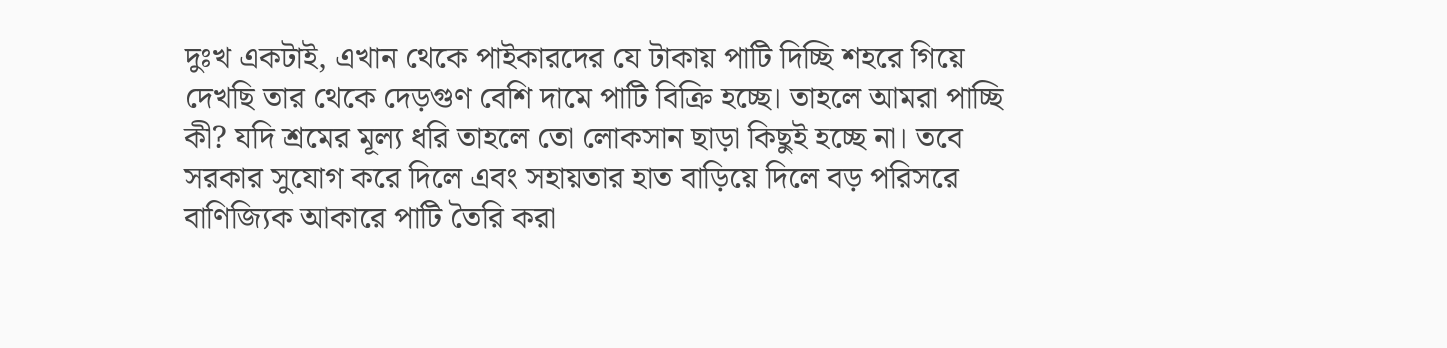দুঃখ একটাই, এখান থেকে পাইকারদের যে টাকায় পাটি দিচ্ছি শহরে গিয়ে দেখছি তার থেকে দেড়গুণ বেশি দামে পাটি বিক্রি হচ্ছে। তাহলে আমরা পাচ্ছি কী? যদি শ্রমের মূল্য ধরি তাহলে তো লোকসান ছাড়া কিছুই হচ্ছে না। তবে সরকার সুযোগ করে দিলে এবং সহায়তার হাত বাড়িয়ে দিলে বড় পরিসরে বাণিজ্যিক আকারে পাটি তৈরি করা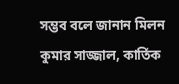সম্ভব বলে জানান মিলন কুমার সাজ্জাল, কার্তিক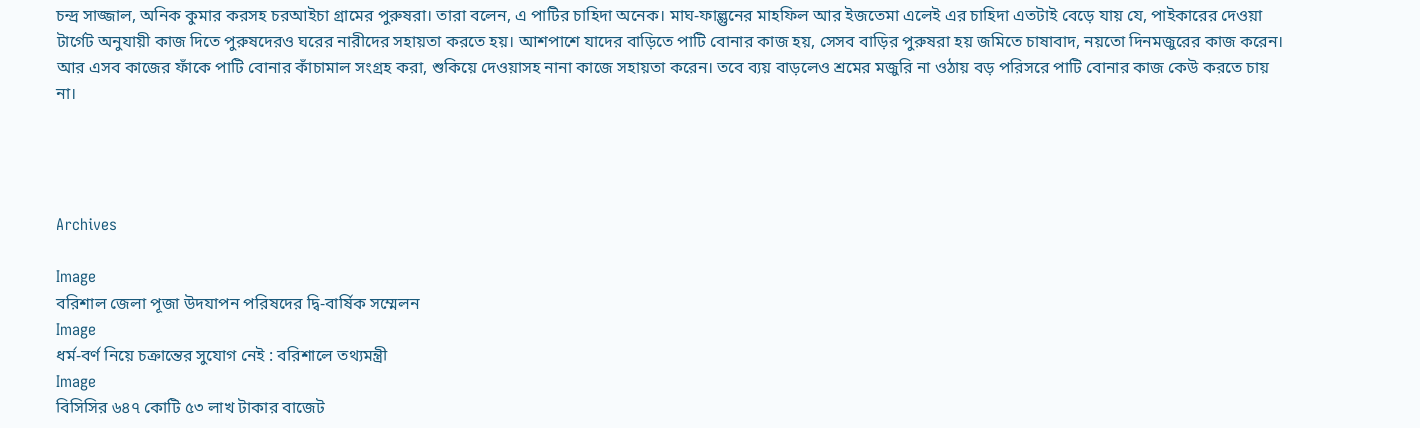চন্দ্র সাজ্জাল, অনিক কুমার করসহ চরআইচা গ্রামের পুরুষরা। তারা বলেন, এ পাটির চাহিদা অনেক। মাঘ-ফাল্গুনের মাহফিল আর ইজতেমা এলেই এর চাহিদা এতটাই বেড়ে যায় যে, পাইকারের দেওয়া টার্গেট অনুযায়ী কাজ দিতে পুরুষদেরও ঘরের নারীদের সহায়তা করতে হয়। আশপাশে যাদের বাড়িতে পাটি বোনার কাজ হয়, সেসব বাড়ির পুরুষরা হয় জমিতে চাষাবাদ, নয়তো দিনমজুরের কাজ করেন। আর এসব কাজের ফাঁকে পাটি বোনার কাঁচামাল সংগ্রহ করা, শুকিয়ে দেওয়াসহ নানা কাজে সহায়তা করেন। তবে ব্যয় বাড়লেও শ্রমের মজুরি না ওঠায় বড় পরিসরে পাটি বোনার কাজ কেউ করতে চায় না।




Archives

Image
বরিশাল জেলা পূজা উদযাপন পরিষদের দ্বি-বার্ষিক সম্মেলন
Image
ধর্ম-বর্ণ নিয়ে চক্রান্তের সুযোগ নেই : বরিশালে তথ্যমন্ত্রী
Image
বিসিসির ৬৪৭ কোটি ৫৩ লাখ টাকার বাজেট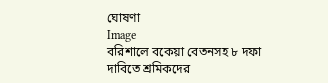ঘোষণা
Image
বরিশালে বকেয়া বেতনসহ ৮ দফা দাবিতে শ্রমিকদের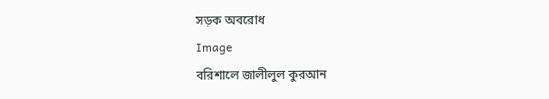সড়ক অবরোধ
Image
বরিশালে জালীলুল কুরআন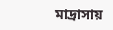মাদ্রাসায়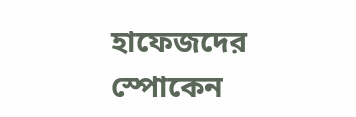হাফেজদের স্পোকেন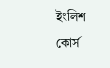ইংলিশ কোর্স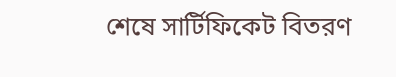শেষে সার্টিফিকেট বিতরণ